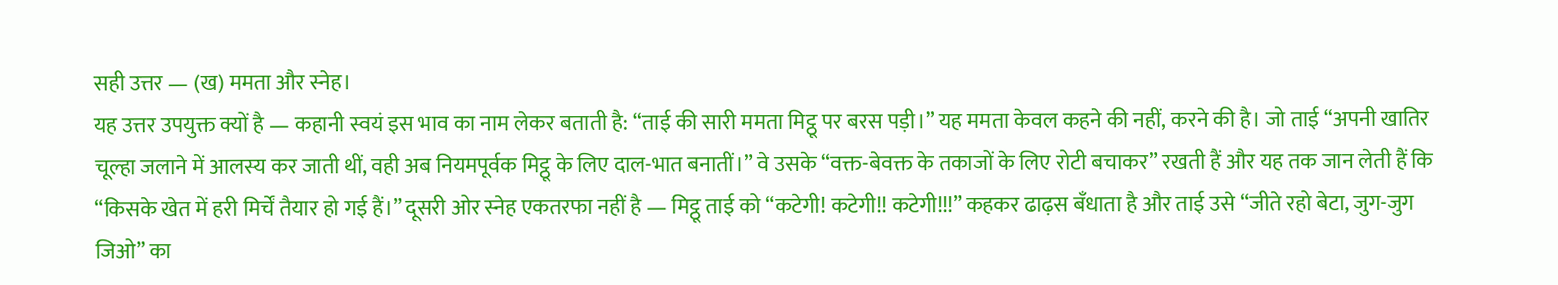सही उत्तर — (ख) ममता और स्नेह।
यह उत्तर उपयुक्त क्यों है — कहानी स्वयं इस भाव का नाम लेकर बताती है: “ताई की सारी ममता मिट्ठू पर बरस पड़ी।” यह ममता केवल कहने की नहीं, करने की है। जो ताई “अपनी खातिर चूल्हा जलाने में आलस्य कर जाती थीं, वही अब नियमपूर्वक मिट्ठू के लिए दाल-भात बनातीं।” वे उसके “वक्त-बेवक्त के तकाजों के लिए रोटी बचाकर” रखती हैं और यह तक जान लेती हैं कि “किसके खेत में हरी मिर्चें तैयार हो गई हैं।” दूसरी ओर स्नेह एकतरफा नहीं है — मिट्ठू ताई को “कटेगी! कटेगी!! कटेगी!!!” कहकर ढाढ़स बँधाता है और ताई उसे “जीते रहो बेटा, जुग-जुग जिओ” का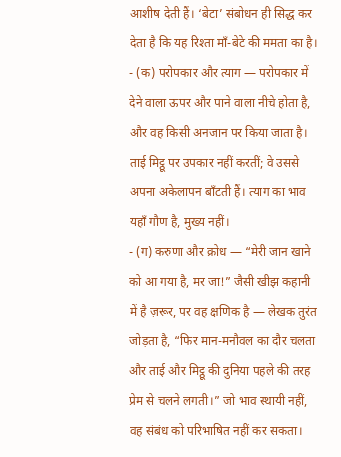आशीष देती हैं। ‘बेटा’ संबोधन ही सिद्ध कर देता है कि यह रिश्ता माँ-बेटे की ममता का है।
- (क) परोपकार और त्याग — परोपकार में देने वाला ऊपर और पाने वाला नीचे होता है, और वह किसी अनजान पर किया जाता है। ताई मिट्ठू पर उपकार नहीं करतीं; वे उससे अपना अकेलापन बाँटती हैं। त्याग का भाव यहाँ गौण है, मुख्य नहीं।
- (ग) करुणा और क्रोध — “मेरी जान खाने को आ गया है, मर जा!” जैसी खीझ कहानी में है ज़रूर, पर वह क्षणिक है — लेखक तुरंत जोड़ता है, “फिर मान-मनौवल का दौर चलता और ताई और मिट्ठू की दुनिया पहले की तरह प्रेम से चलने लगती।” जो भाव स्थायी नहीं, वह संबंध को परिभाषित नहीं कर सकता।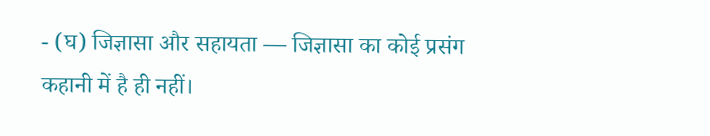- (घ) जिज्ञासा और सहायता — जिज्ञासा का कोई प्रसंग कहानी में है ही नहीं।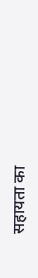सहायता का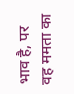भाव है, पर वह ममता का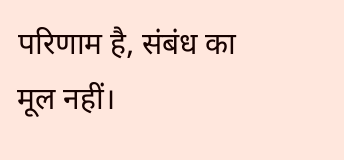परिणाम है, संबंध का मूल नहीं।